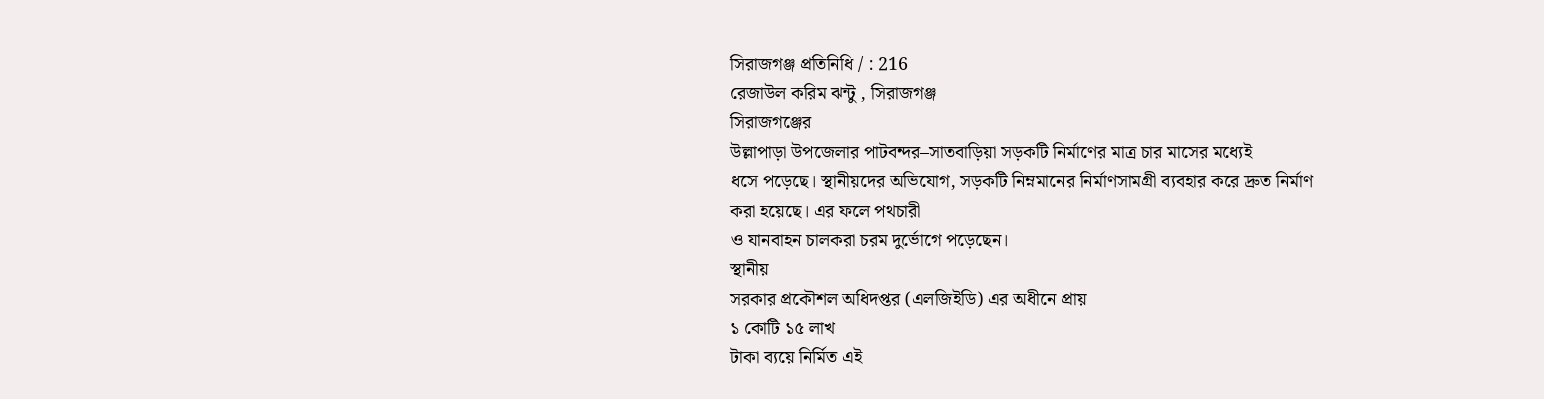সিরাজগঞ্জ প্রতিনিধি / : 216
রেজাউল করিম ঝন্টু , সিরাজগঞ্জ
সিরাজগঞ্জের
উল্লাপাড়া উপজেলার পাটবন্দর–সাতবাড়িয়া সড়কটি নির্মাণের মাত্র চার মাসের মধ্যেই
ধসে পড়েছে। স্থানীয়দের অভিযোগ, সড়কটি নিম্নমানের নির্মাণসামগ্রী ব্যবহার করে দ্রুত নির্মাণ
করা হয়েছে। এর ফলে পথচারী
ও যানবাহন চালকরা চরম দুর্ভোগে পড়েছেন।
স্থানীয়
সরকার প্রকৌশল অধিদপ্তর (এলজিইডি) এর অধীনে প্রায়
১ কোটি ১৫ লাখ
টাকা ব্যয়ে নির্মিত এই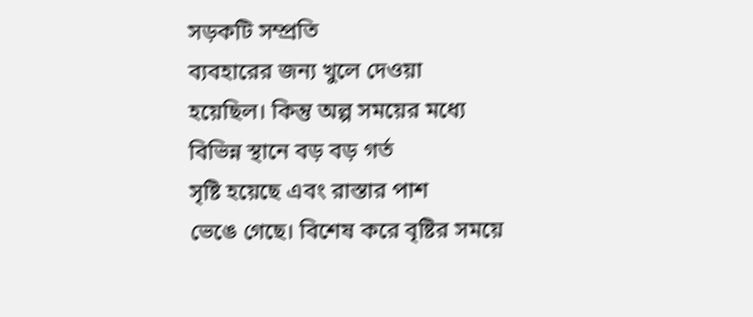সড়কটি সম্প্রতি
ব্যবহারের জন্য খুলে দেওয়া
হয়েছিল। কিন্তু অল্প সময়ের মধ্যে
বিভিন্ন স্থানে বড় বড় গর্ত
সৃষ্টি হয়েছে এবং রাস্তার পাশ
ভেঙে গেছে। বিশেষ করে বৃষ্টির সময়ে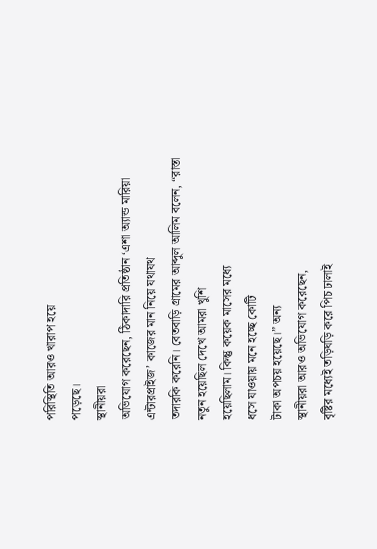পরিস্থিতি আরও খারাপ হয়ে
পড়েছে।
স্থানীয়রা
অভিযোগ করেছেন, ঠিকাদারি প্রতিষ্ঠান ‘এশা অ্যান্ড মারিয়া
এন্টারপ্রাইজ’ কাজের মান নিয়ে যথাযথ
তদারকি করেনি। বেতবাড়ি গ্রামের আব্দুল আলিম বলেন, “রাস্তা
নতুন হয়েছিল দেখে আমরা খুশি
হয়েছিলাম। কিন্তু কয়েক মাসের মধ্যে
ধসে যাওয়ায় মনে হচ্ছে কোটি
টাকা অপচয় হয়েছে।” অন্য
স্থানীয়রা আরও অভিযোগ করেছেন,
বৃষ্টির মধ্যেই তড়িঘড়ি করে পিচ ঢালাই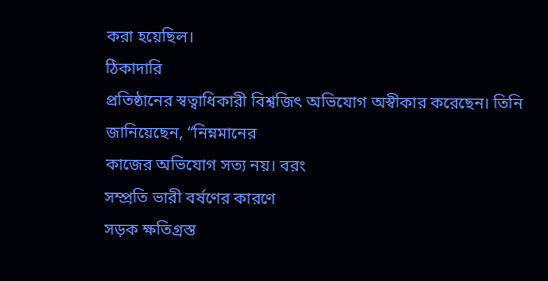করা হয়েছিল।
ঠিকাদারি
প্রতিষ্ঠানের স্বত্বাধিকারী বিশ্বজিৎ অভিযোগ অস্বীকার করেছেন। তিনি জানিয়েছেন, “নিম্নমানের
কাজের অভিযোগ সত্য নয়। বরং
সম্প্রতি ভারী বর্ষণের কারণে
সড়ক ক্ষতিগ্রস্ত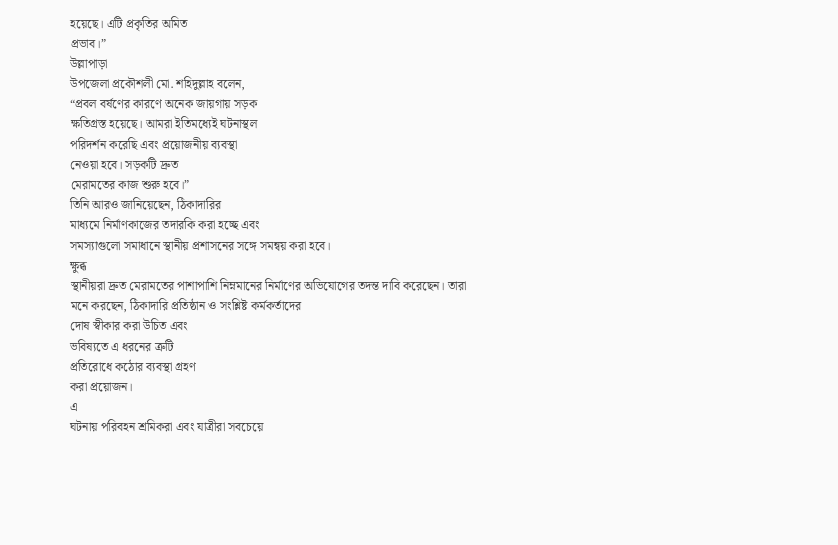হয়েছে। এটি প্রকৃতির অমিত
প্রভাব।”
উল্লাপাড়া
উপজেলা প্রকৌশলী মো. শহিদুল্লাহ বলেন,
“প্রবল বর্ষণের কারণে অনেক জায়গায় সড়ক
ক্ষতিগ্রস্ত হয়েছে। আমরা ইতিমধ্যেই ঘটনাস্থল
পরিদর্শন করেছি এবং প্রয়োজনীয় ব্যবস্থা
নেওয়া হবে। সড়কটি দ্রুত
মেরামতের কাজ শুরু হবে।”
তিনি আরও জানিয়েছেন, ঠিকাদারির
মাধ্যমে নির্মাণকাজের তদারকি করা হচ্ছে এবং
সমস্যাগুলো সমাধানে স্থানীয় প্রশাসনের সঙ্গে সমন্বয় করা হবে।
ক্ষুব্ধ
স্থানীয়রা দ্রুত মেরামতের পাশাপাশি নিম্নমানের নির্মাণের অভিযোগের তদন্ত দাবি করেছেন। তারা
মনে করছেন, ঠিকাদারি প্রতিষ্ঠান ও সংশ্লিষ্ট কর্মকর্তাদের
দোষ স্বীকার করা উচিত এবং
ভবিষ্যতে এ ধরনের ত্রুটি
প্রতিরোধে কঠোর ব্যবস্থা গ্রহণ
করা প্রয়োজন।
এ
ঘটনায় পরিবহন শ্রমিকরা এবং যাত্রীরা সবচেয়ে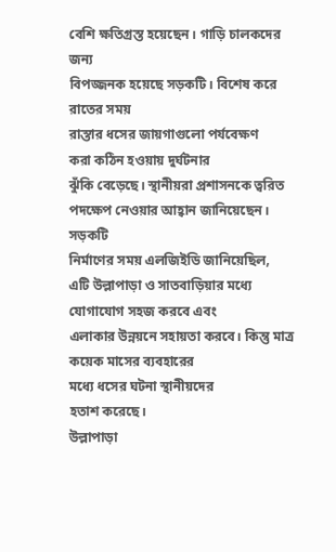বেশি ক্ষতিগ্রস্ত হয়েছেন। গাড়ি চালকদের জন্য
বিপজ্জনক হয়েছে সড়কটি। বিশেষ করে রাতের সময়
রাস্তার ধসের জায়গাগুলো পর্যবেক্ষণ
করা কঠিন হওয়ায় দুর্ঘটনার
ঝুঁকি বেড়েছে। স্থানীয়রা প্রশাসনকে ত্বরিত পদক্ষেপ নেওয়ার আহ্বান জানিয়েছেন।
সড়কটি
নির্মাণের সময় এলজিইডি জানিয়েছিল,
এটি উল্লাপাড়া ও সাতবাড়িয়ার মধ্যে
যোগাযোগ সহজ করবে এবং
এলাকার উন্নয়নে সহায়তা করবে। কিন্তু মাত্র কয়েক মাসের ব্যবহারের
মধ্যে ধসের ঘটনা স্থানীয়দের
হতাশ করেছে।
উল্লাপাড়া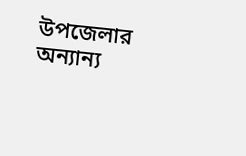উপজেলার অন্যান্য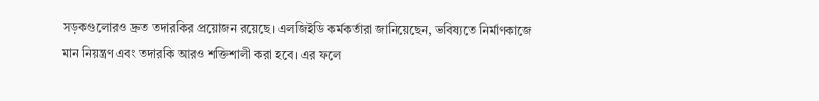সড়কগুলোরও দ্রুত তদারকির প্রয়োজন রয়েছে। এলজিইডি কর্মকর্তারা জানিয়েছেন, ভবিষ্যতে নির্মাণকাজে মান নিয়ন্ত্রণ এবং তদারকি আরও শক্তিশালী করা হবে। এর ফলে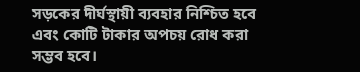সড়কের দীর্ঘস্থায়ী ব্যবহার নিশ্চিত হবে এবং কোটি টাকার অপচয় রোধ করা সম্ভব হবে।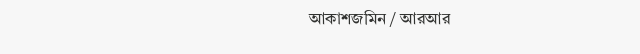আকাশজমিন / আরআর